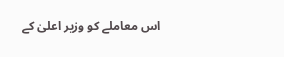اس معاملے کو وزیر اعلیٰ کے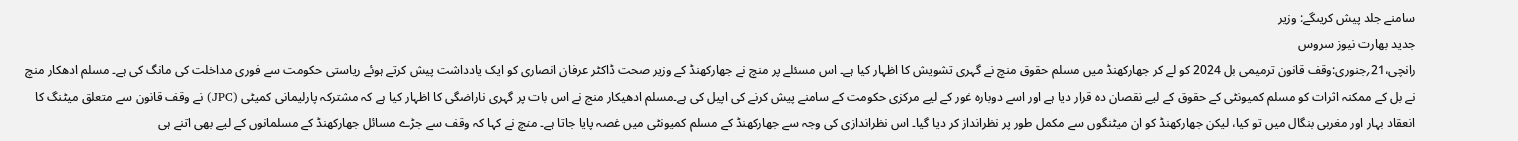سامنے جلد پیش کریںگے: وزیر
جدید بھارت نیوز سروس
رانچی،21؍جنوری:وقف قانون ترمیمی بل 2024 کو لے کر جھارکھنڈ میں مسلم حقوق منچ نے گہری تشویش کا اظہار کیا ہے۔ اس مسئلے پر منچ نے جھارکھنڈ کے وزیر صحت ڈاکٹر عرفان انصاری کو ایک یادداشت پیش کرتے ہوئے ریاستی حکومت سے فوری مداخلت کی مانگ کی ہے۔ مسلم ادھکار منچ نے بل کے ممکنہ اثرات کو مسلم کمیونٹی کے حقوق کے لیے نقصان دہ قرار دیا ہے اور اسے دوبارہ غور کے لیے مرکزی حکومت کے سامنے پیش کرنے کی اپیل کی ہے۔مسلم ادھیکار منج نے اس بات پر گہری ناراضگی کا اظہار کیا ہے کہ مشترکہ پارلیمانی کمیٹی (JPC) نے وقف قانون سے متعلق میٹنگ کا انعقاد بہار اور مغربی بنگال میں تو کیا، لیکن جھارکھنڈ کو ان میٹنگوں سے مکمل طور پر نظرانداز کر دیا گیا۔ اس نظراندازی کی وجہ سے جھارکھنڈ کے مسلم کمیونٹی میں غصہ پایا جاتا ہے۔ منچ نے کہا کہ وقف سے جڑے مسائل جھارکھنڈ کے مسلمانوں کے لیے بھی اتنے ہی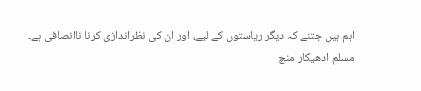اہم ہیں جتنے کہ دیگر ریاستوں کے لیے، اور ان کی نظراندازی کرنا ناانصافی ہے۔
مسلم ادھیکار منچ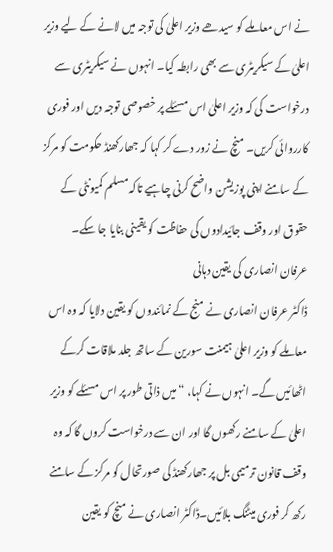نے اس معاملے کو سیدھے وزیر اعلیٰ کی توجہ میں لانے کے لیے وزیر اعلیٰ کے سیکریٹری سے بھی رابطہ کیا۔ انہوں نے سیکریٹری سے درخواست کی کہ وزیر اعلیٰ اس مسئلے پر خصوصی توجہ دیں اور فوری کارروائی کریں۔ منچ نے زور دے کر کہا کہ جھارکھنڈ حکومت کو مرکز کے سامنے اپنی پوزیشن واضح کرنی چاہیے تاکہ مسلم کمیونٹی کے حقوق اور وقف جائیدادوں کی حفاظت کو یقینی بنایا جا سکے۔
عرفان انصاری کی یقین دہانی
ڈاکٹر عرفان انصاری نے منج کے نمائندوں کو یقین دلایا کہ وہ اس معاملے کو وزیر اعلیٰ ہیمنت سورین کے ساتھ جلد ملاقات کرکے اٹھائیں گے۔ انہوں نے کہا، “میں ذاتی طور پر اس مسئلے کو وزیر اعلیٰ کے سامنے رکھوں گا اور ان سے درخواست کروں گا کہ وہ وقف قانون ترمیمی بل پر جھارکھنڈ کی صورتحال کو مرکز کے سامنے رکھ کر فوری میٹنگ بلائیں۔ڈاکٹر انصاری نے منچ کو یقین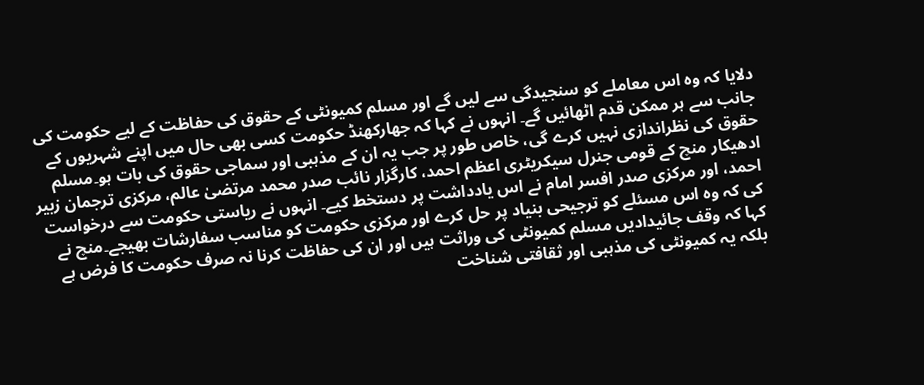دلایا کہ وہ اس معاملے کو سنجیدگی سے لیں گے اور مسلم کمیونٹی کے حقوق کی حفاظت کے لیے حکومت کی جانب سے ہر ممکن قدم اٹھائیں گے۔ انہوں نے کہا کہ جھارکھنڈ حکومت کسی بھی حال میں اپنے شہریوں کے حقوق کی نظراندازی نہیں کرے گی، خاص طور پر جب یہ ان کے مذہبی اور سماجی حقوق کی بات ہو۔مسلم ادھیکار منچ کے قومی جنرل سیکریٹری اعظم احمد، کارگزار نائب صدر محمد مرتضیٰ عالم، مرکزی ترجمان زبیر احمد، اور مرکزی صدر افسر امام نے اس یادداشت پر دستخط کیے۔ انہوں نے ریاستی حکومت سے درخواست کی کہ وہ اس مسئلے کو ترجیحی بنیاد پر حل کرے اور مرکزی حکومت کو مناسب سفارشات بھیجے۔منچ نے کہا کہ وقف جائیدادیں مسلم کمیونٹی کی وراثت ہیں اور ان کی حفاظت کرنا نہ صرف حکومت کا فرض ہے بلکہ یہ کمیونٹی کی مذہبی اور ثقافتی شناخت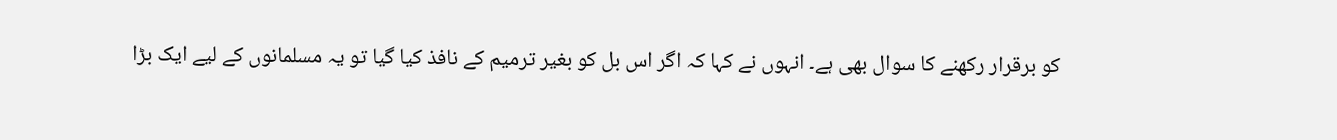کو برقرار رکھنے کا سوال بھی ہے۔ انہوں نے کہا کہ اگر اس بل کو بغیر ترمیم کے نافذ کیا گیا تو یہ مسلمانوں کے لیے ایک بڑا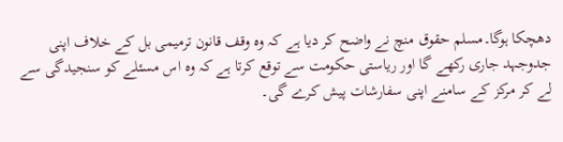دھچکا ہوگا۔مسلم حقوق منچ نے واضح کر دیا ہے کہ وہ وقف قانون ترمیمی بل کے خلاف اپنی جدوجہد جاری رکھے گا اور ریاستی حکومت سے توقع کرتا ہے کہ وہ اس مسئلے کو سنجیدگی سے لے کر مرکز کے سامنے اپنی سفارشات پیش کرے گی۔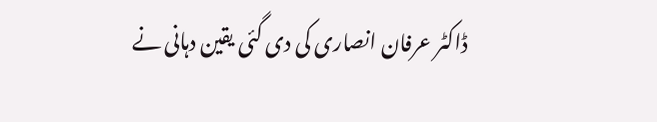ڈاکٹر عرفان انصاری کی دی گئی یقین دہانی نے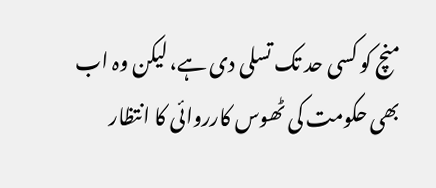منچ کو کسی حد تک تسلی دی ہے، لیکن وہ اب بھی حکومت کی ٹھوس کارروائی کا انتظار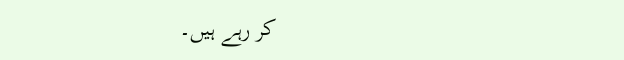کر رہے ہیں۔